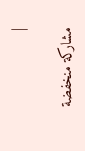|

مشاركة منخفضة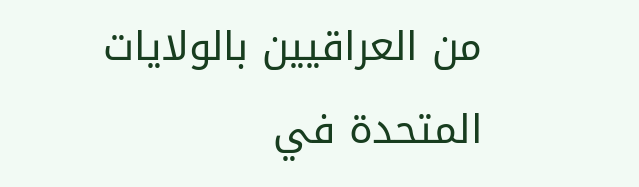من العراقيين بالولايات المتحدة في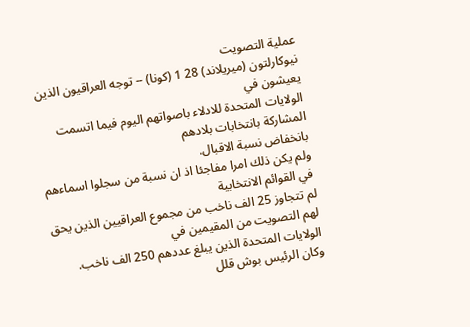عملية التصويت
نيوكارلتون (ميريلاند) 28 1 (كونا) -- توجه العراقيون الذين يعيشون في
الولايات المتحدة للادلاء باصواتهم اليوم فيما اتسمت المشاركة بانتخابات بلادهم
بانخفاض نسبة الاقبال.
ولم يكن ذلك امرا مفاجئا اذ ان نسبة من سجلوا اسماءهم في القوائم الانتخابية
لم تتجاوز 25 الف ناخب من مجموع العراقيين الذين يحق لهم التصويت من المقيمين في
الولايات المتحدة الذين يبلغ عددهم 250 الف ناخب.
وكان الرئيس بوش قلل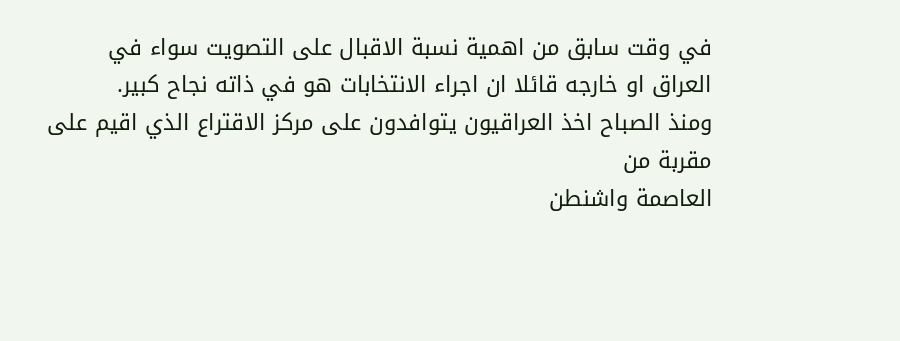في وقت سابق من اهمية نسبة الاقبال على التصويت سواء في
العراق او خارجه قائلا ان اجراء الانتخابات هو في ذاته نجاح كبير.
ومنذ الصباح اخذ العراقيون يتوافدون على مركز الاقتراع الذي اقيم على مقربة من
العاصمة واشنطن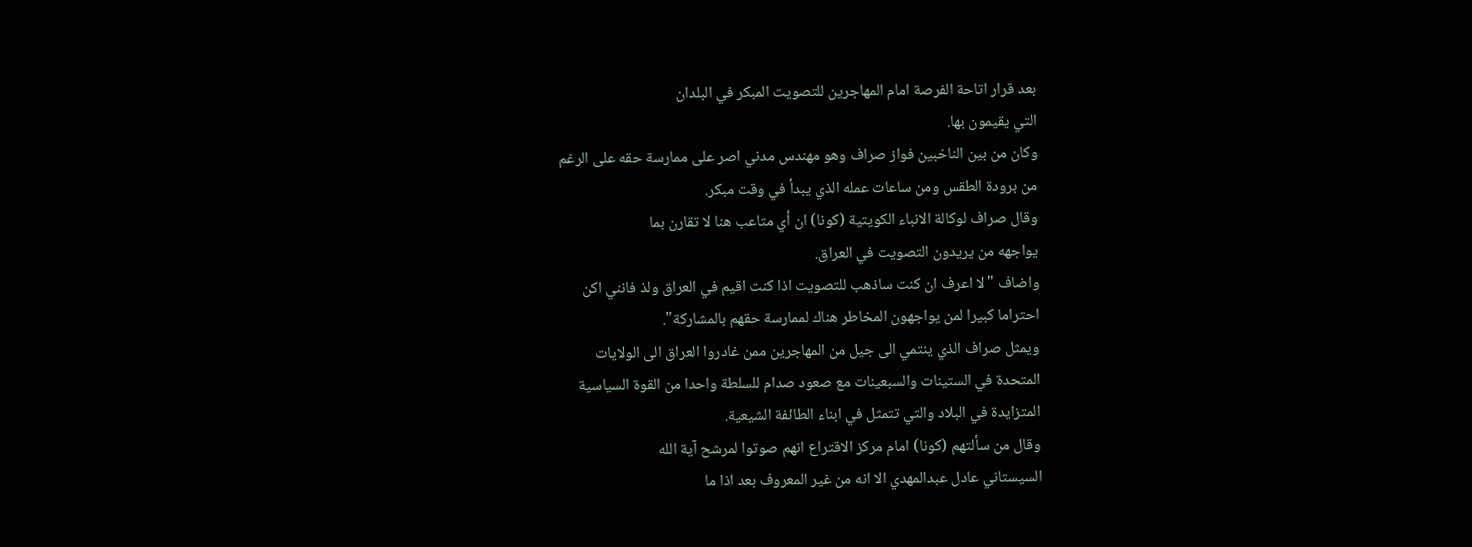بعد قرار اتاحة الفرصة امام المهاجرين للتصويت المبكر في البلدان
التي يقيمون بها.
وكان من بين الناخبين فواز صراف وهو مهندس مدني اصر على ممارسة حقه على الرغم
من برودة الطقس ومن ساعات عمله الذي يبدأ في وقت مبكر.
وقال صراف لوكالة الانباء الكويتية (كونا) ان أي متاعب هنا لا تقارن بما
يواجهه من يريدون التصويت في العراق.
واضاف "لا اعرف ان كنت ساذهب للتصويت اذا كنت اقيم في العراق ولذ فانني اكن
احتراما كبيرا لمن يواجهون المخاطر هناك لممارسة حقهم بالمشاركة".
ويمثل صراف الذي ينتمي الى جيل من المهاجرين ممن غادروا العراق الى الولايات
المتحدة في الستينات والسبعينات مع صعود صدام للسلطة واحدا من القوة السياسية
المتزايدة في البلاد والتي تتمثل في ابناء الطائفة الشيعية.
وقال من سألتهم (كونا) امام مركز الاقتراع انهم صوتوا لمرشح آية الله
السيستاني عادل عبدالمهدي الا انه من غير المعروف بعد اذا ما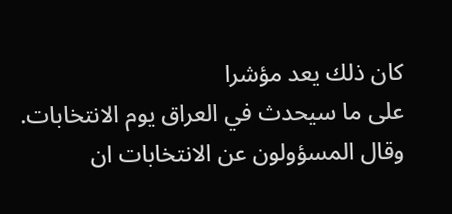كان ذلك يعد مؤشرا
على ما سيحدث في العراق يوم الانتخابات.
وقال المسؤولون عن الانتخابات ان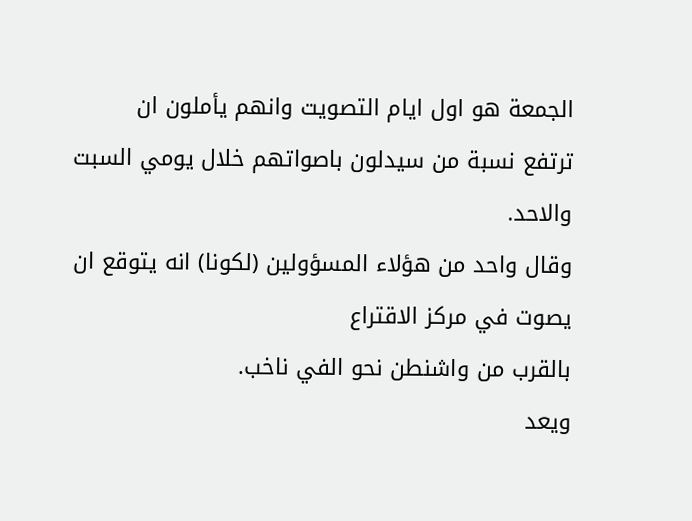الجمعة هو اول ايام التصويت وانهم يأملون ان
ترتفع نسبة من سيدلون باصواتهم خلال يومي السبت والاحد.
وقال واحد من هؤلاء المسؤولين (لكونا) انه يتوقع ان يصوت في مركز الاقتراع
بالقرب من واشنطن نحو الفي ناخب.
ويعد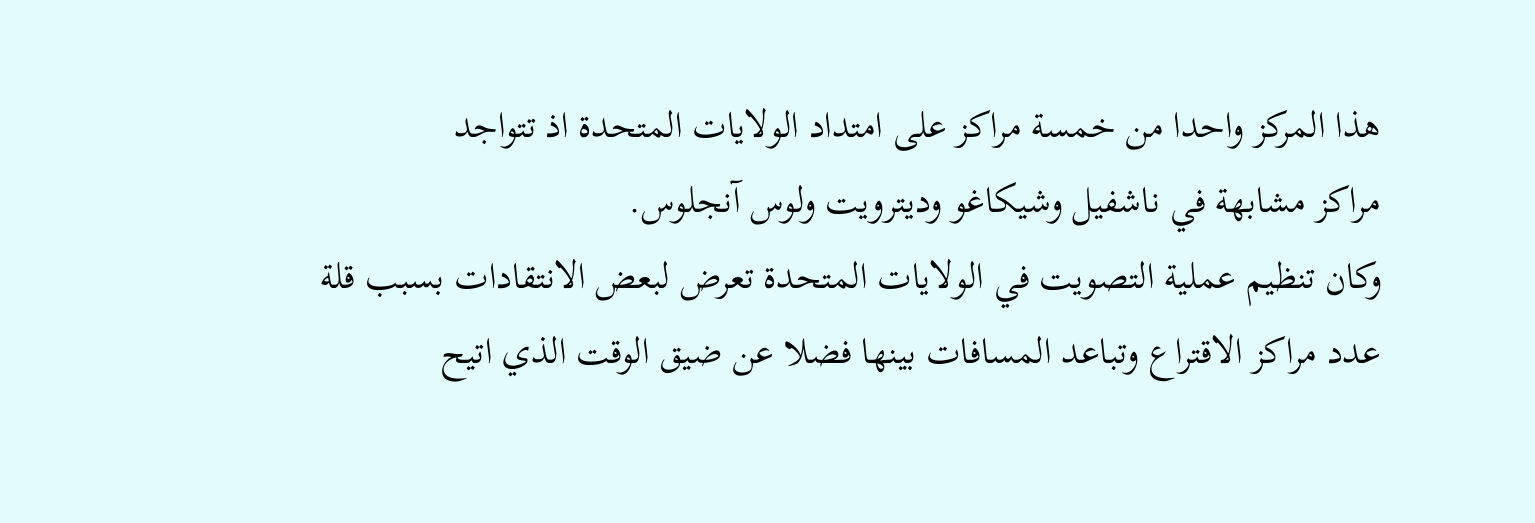هذا المركز واحدا من خمسة مراكز على امتداد الولايات المتحدة اذ تتواجد
مراكز مشابهة في ناشفيل وشيكاغو وديترويت ولوس آنجلوس.
وكان تنظيم عملية التصويت في الولايات المتحدة تعرض لبعض الانتقادات بسبب قلة
عدد مراكز الاقتراع وتباعد المسافات بينها فضلا عن ضيق الوقت الذي اتيح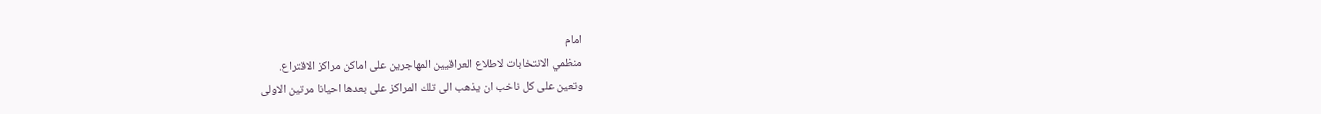امام
منظمي الانتخابات لاطلاع العراقيين المهاجرين على اماكن مراكز الاقتراع.
وتعين على كل ناخب ان يذهب الى تلك المراكز على بعدها احيانا مرتين الاولى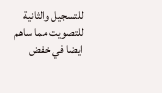للتسجيل والثانية للتصويت مما ساهم ايضا في خفض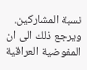نسبة المشاركين.
ويرجع ذلك الى ان المفوضية العراقية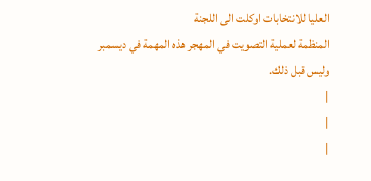العليا للانتخابات اوكلت الى اللجنة
المنظمة لعملية التصويت في المهجر هذه المهمة في ديسمبر وليس قبل ذلك.
|
|
|